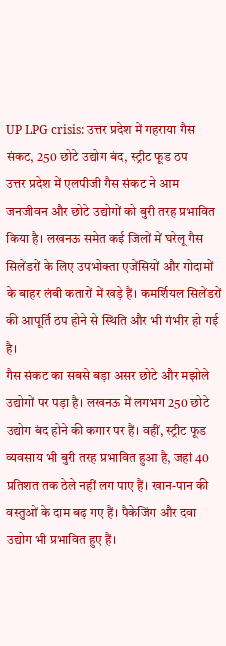UP LPG crisis: उत्तर प्रदेश में गहराया गैस संकट, 250 छोटे उद्योग बंद, स्ट्रीट फूड ठप
उत्तर प्रदेश में एलपीजी गैस संकट ने आम जनजीवन और छोटे उद्योगों को बुरी तरह प्रभावित किया है। लखनऊ समेत कई जिलों में घरेलू गैस सिलेंडरों के लिए उपभोक्ता एजेंसियों और गोदामों के बाहर लंबी कतारों में खड़े हैं। कमर्शियल सिलेंडरों की आपूर्ति ठप होने से स्थिति और भी गंभीर हो गई है।
गैस संकट का सबसे बड़ा असर छोटे और मझोले उद्योगों पर पड़ा है। लखनऊ में लगभग 250 छोटे उद्योग बंद होने की कगार पर हैं। वहीं, स्ट्रीट फूड व्यवसाय भी बुरी तरह प्रभावित हुआ है, जहां 40 प्रतिशत तक ठेले नहीं लग पाए हैं। खान-पान की वस्तुओं के दाम बढ़ गए हैं। पैकेजिंग और दवा उद्योग भी प्रभावित हुए हैं।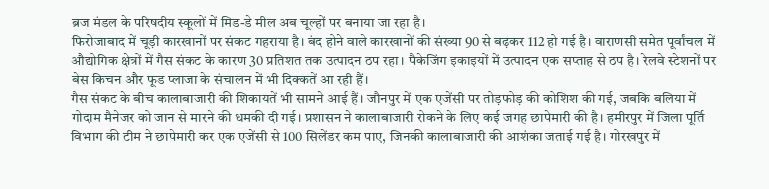ब्रज मंडल के परिषदीय स्कूलों में मिड-डे मील अब चूल्हों पर बनाया जा रहा है।
फिरोजाबाद में चूड़ी कारखानों पर संकट गहराया है। बंद होने वाले कारखानों की संख्या 90 से बढ़कर 112 हो गई है। वाराणसी समेत पूर्वांचल में औद्योगिक क्षेत्रों में गैस संकट के कारण 30 प्रतिशत तक उत्पादन ठप रहा। पैकेजिंग इकाइयों में उत्पादन एक सप्ताह से ठप है। रेलवे स्टेशनों पर बेस किचन और फूड प्लाजा के संचालन में भी दिक्कतें आ रही हैं।
गैस संकट के बीच कालाबाजारी की शिकायतें भी सामने आई हैं। जौनपुर में एक एजेंसी पर तोड़फोड़ की कोशिश की गई, जबकि बलिया में गोदाम मैनेजर को जान से मारने की धमकी दी गई। प्रशासन ने कालाबाजारी रोकने के लिए कई जगह छापेमारी की है। हमीरपुर में जिला पूर्ति विभाग की टीम ने छापेमारी कर एक एजेंसी से 100 सिलेंडर कम पाए, जिनकी कालाबाजारी की आशंका जताई गई है। गोरखपुर में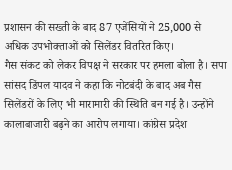प्रशासन की सख्ती के बाद 87 एजेंसियों ने 25,000 से अधिक उपभोक्ताओं को सिलेंडर वितरित किए।
गैस संकट को लेकर विपक्ष ने सरकार पर हमला बोला है। सपा सांसद डिंपल यादव ने कहा कि नोटबंदी के बाद अब गैस सिलेंडरों के लिए भी मारामारी की स्थिति बन गई है। उन्होंने कालाबाजारी बढ़ने का आरोप लगाया। कांग्रेस प्रदेश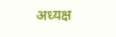अध्यक्ष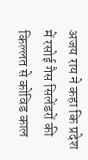अजय राय ने कहा कि प्रदेश में रसोई गैस सिलेंडरों की किल्लत से कोविड काल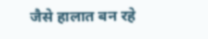जैसे हालात बन रहे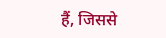हैं, जिससे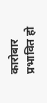कारोबार प्रभावित हो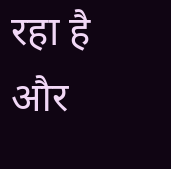रहा है और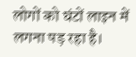लोगों को घंटों लाइन में लगना पड़ रहा है।